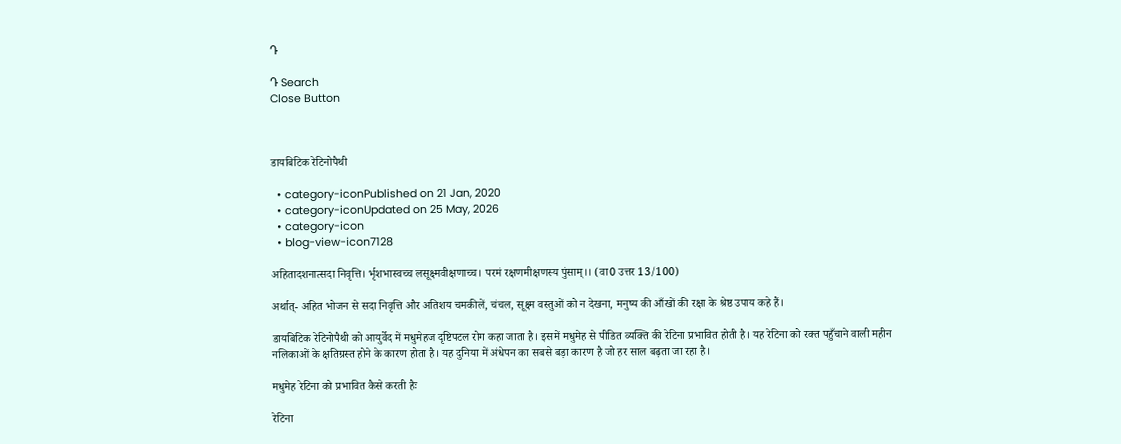Դ

Դ Search
Close Button



डायबिटिक रेटिनोपैथी

  • category-iconPublished on 21 Jan, 2020
  • category-iconUpdated on 25 May, 2026
  • category-icon
  • blog-view-icon7128

अहितादशनात्सदा निवृत्ति। र्भृशभास्वच्च लसूक्ष्मवीक्षणाच्च। परमं रक्षणमीक्षणस्य पुंसाम्।। (वा0 उत्तर 13/100)

अर्थात्- अहित भोजन से सदा निवृत्ति और अतिशय चमकीलें, चंचल, सूक्ष्म वस्तुओं को न देखना, मनुष्य की आँखों की रक्षा के श्रेष्ठ उपाय कहे हैं।

डायबिटिक रेटिनोपैथी को आयुर्वेद में मधुमेहज दृष्टिपटल रोग कहा जाता है। इसमें मधुमेह से पीडित व्यक्ति की रेटिना प्रभावित होती है। यह रेटिना को रक्त पहुँचाने वाली महीन नलिकाओं के क्षतिग्रस्त होने के कारण होता है। यह दुनिया में अंधेपन का सबसे बड़ा कारण है जो हर साल बढ़ता जा रहा है।

मधुमेह रेटिना को प्रभावित कैसे करती हैः

रेटिना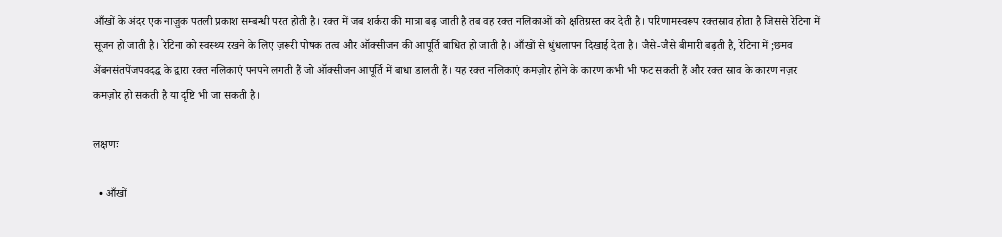आँखों के अंदर एक नाज़ुक पतली प्रकाश सम्बन्धी परत होती है। रक्त में जब शर्करा की मात्रा बढ़ जाती है तब वह रक्त नलिकाओं को क्षतिग्रस्त कर देती है। परिणामस्वरूप रक्तस्राव होता है जिससे रेटिना में सूजन हो जाती है। रेटिना को स्वस्थ्य रखने के लिए ज़रूरी पोषक तत्व और ऑक्सीजन की आपूर्ति बाधित हो जाती है। आँखों से धुंधलापन दिखाई देता है। जैसे-जैसे बीमारी बढ़ती है, रेटिना में ;छमव अेंबनसंतपेंजपवदद्ध के द्वारा रक्त नलिकाएं पनपने लगती हैं जो ऑक्सीजन आपूर्ति में बाधा डालती हैं। यह रक्त नलिकाएं कमज़ोर होने के कारण कभी भी फट सकती हैं और रक्त स्राव के कारण नज़र कमज़ोर हो सकती है या दृष्टि भी जा सकती है।

लक्षणः

  • आँखों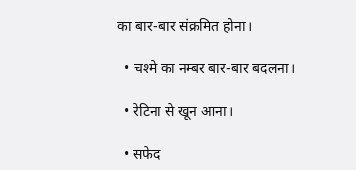का बार-बार संक्रमित होना।

  • चश्मे का नम्बर बार-बार बदलना।

  • रेटिना से खून आना।

  • सफेद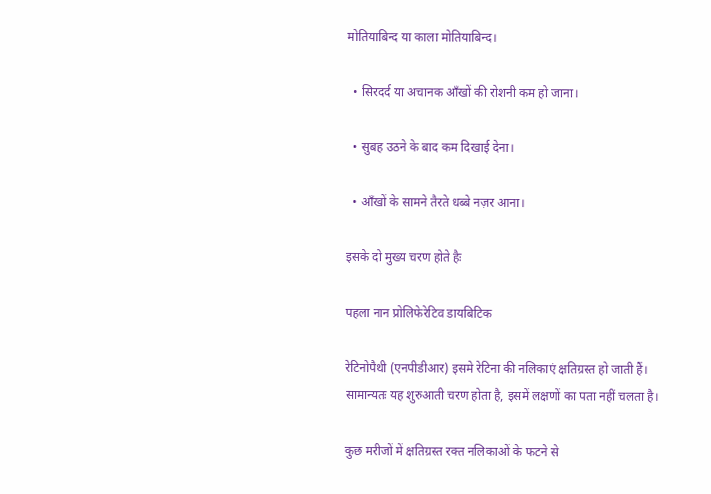मोतियाबिन्द या काला मोतियाबिन्द।

  • सिरदर्द या अचानक आँखों की रोशनी कम हो जाना।

  • सुबह उठने के बाद कम दिखाई देना।

  • आँखों के सामने तैरते धब्बे नज़र आना।

इसके दो मुख्य चरण होते हैः

पहला नान प्रोलिफेरेटिव डायबिटिक

रेटिनोपैथी (एनपीडीआर) इसमे रेटिना की नलिकाएं क्षतिग्रस्त हो जाती हैं। सामान्यतः यह शुरुआती चरण होता है, इसमें लक्षणों का पता नहीं चलता है।

कुछ मरीजों में क्षतिग्रस्त रक्त नलिकाओं के फटने से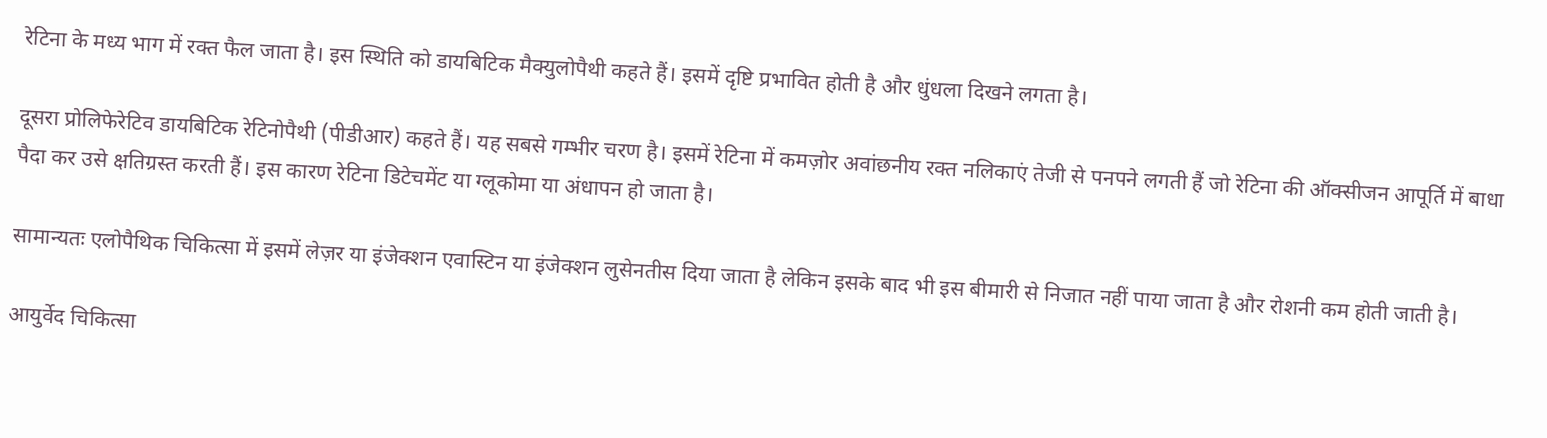रेटिना के मध्य भाग में रक्त फैल जाता है। इस स्थिति को डायबिटिक मैक्युलोपैथी कहते हैं। इसमें दृष्टि प्रभावित होती है और धुंधला दिखने लगता है।

दूसरा प्रोलिफेरेटिव डायबिटिक रेटिनोपैथी (पीडीआर) कहते हैं। यह सबसे गम्भीर चरण है। इसमें रेटिना में कमज़ोर अवांछनीय रक्त नलिकाएं तेजी से पनपने लगती हैं जो रेटिना की ऑक्सीजन आपूर्ति में बाधा पैदा कर उसे क्षतिग्रस्त करती हैं। इस कारण रेटिना डिटेचमेंट या ग्लूकोमा या अंधापन हो जाता है।

सामान्यतः एलोपैथिक चिकित्सा में इसमें लेज़र या इंजेक्शन एवास्टिन या इंजेक्शन लुसेनतीस दिया जाता है लेकिन इसके बाद भी इस बीमारी से निजात नहीं पाया जाता है और रोशनी कम होती जाती है।

आयुर्वेद चिकित्सा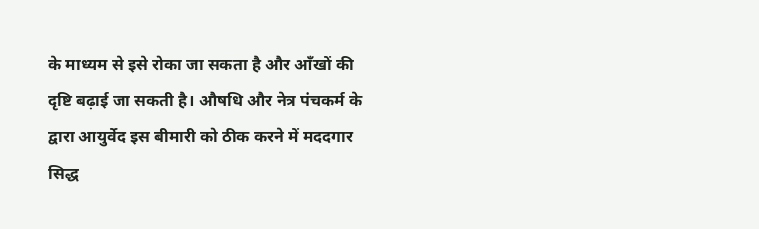के माध्यम से इसे रोका जा सकता है और आँखों की दृष्टि बढ़ाई जा सकती है। औषधि और नेत्र पंचकर्म के द्वारा आयुर्वेद इस बीमारी को ठीक करने में मददगार सिद्ध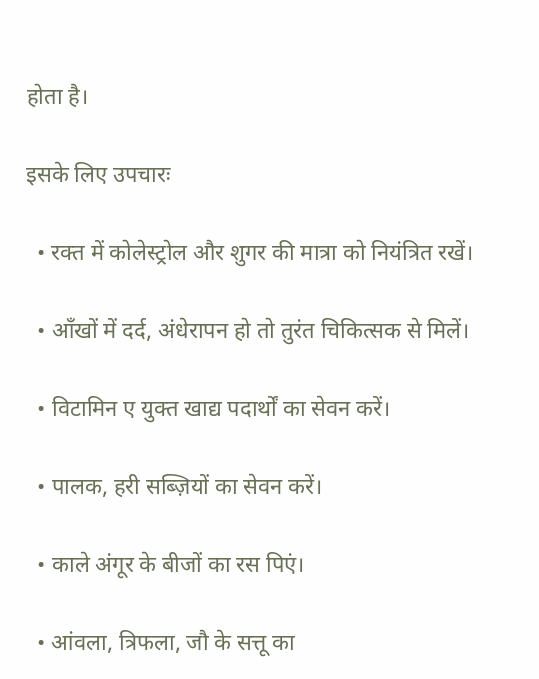होता है।

इसके लिए उपचारः

  • रक्त में कोलेस्ट्रोल और शुगर की मात्रा को नियंत्रित रखें।

  • आँखों में दर्द, अंधेरापन हो तो तुरंत चिकित्सक से मिलें।

  • विटामिन ए युक्त खाद्य पदार्थों का सेवन करें।

  • पालक, हरी सब्ज़ियों का सेवन करें।

  • काले अंगूर के बीजों का रस पिएं।

  • आंवला, त्रिफला, जौ के सत्तू का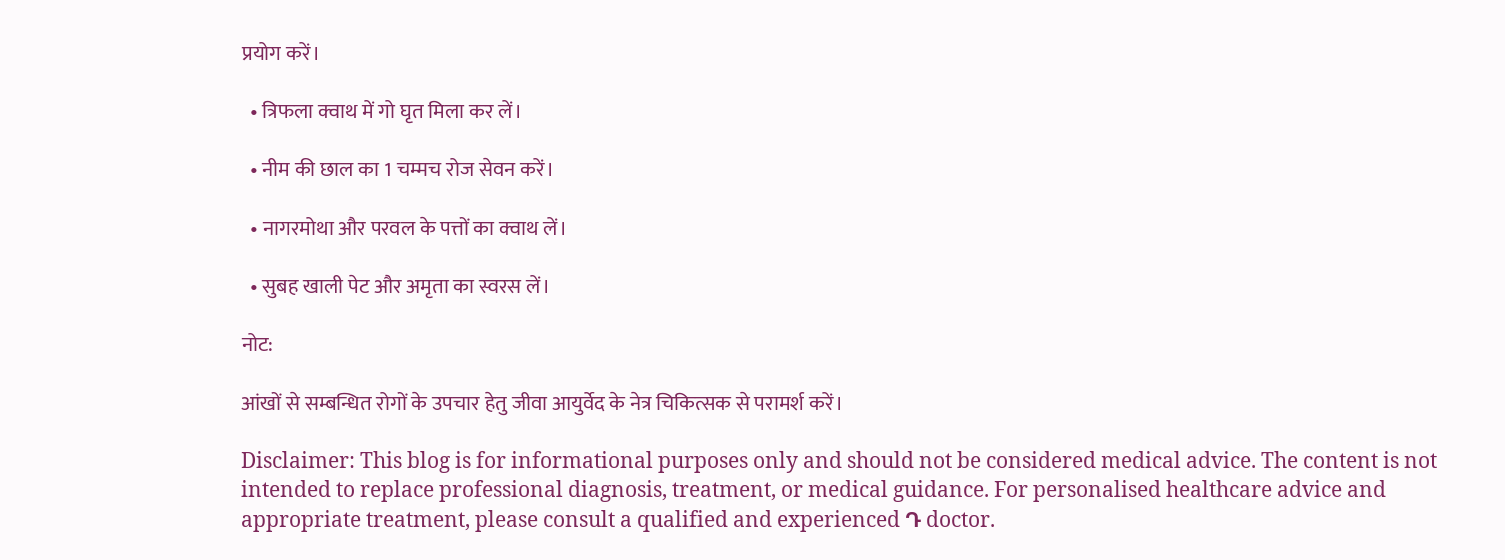प्रयोग करें।

  • त्रिफला क्वाथ में गो घृत मिला कर लें।

  • नीम की छाल का 1 चम्मच रोज सेवन करें।

  • नागरमोथा और परवल के पत्तों का क्वाथ लें।

  • सुबह खाली पेट और अमृता का स्वरस लें।

नोट:

आंखों से सम्बन्धित रोगों के उपचार हेतु जीवा आयुर्वेद के नेत्र चिकित्सक से परामर्श करें।

Disclaimer: This blog is for informational purposes only and should not be considered medical advice. The content is not intended to replace professional diagnosis, treatment, or medical guidance. For personalised healthcare advice and appropriate treatment, please consult a qualified and experienced Դ doctor.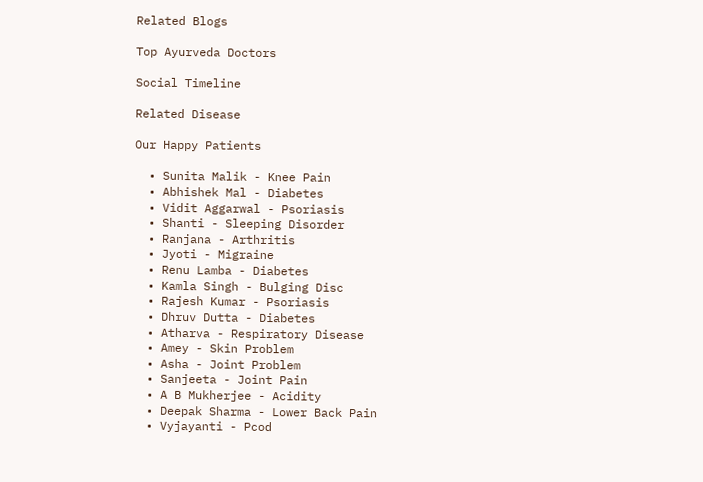Related Blogs

Top Ayurveda Doctors

Social Timeline

Related Disease

Our Happy Patients

  • Sunita Malik - Knee Pain
  • Abhishek Mal - Diabetes
  • Vidit Aggarwal - Psoriasis
  • Shanti - Sleeping Disorder
  • Ranjana - Arthritis
  • Jyoti - Migraine
  • Renu Lamba - Diabetes
  • Kamla Singh - Bulging Disc
  • Rajesh Kumar - Psoriasis
  • Dhruv Dutta - Diabetes
  • Atharva - Respiratory Disease
  • Amey - Skin Problem
  • Asha - Joint Problem
  • Sanjeeta - Joint Pain
  • A B Mukherjee - Acidity
  • Deepak Sharma - Lower Back Pain
  • Vyjayanti - Pcod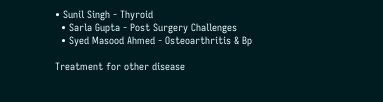• Sunil Singh - Thyroid
  • Sarla Gupta - Post Surgery Challenges
  • Syed Masood Ahmed - Osteoarthritis & Bp

Treatment for other disease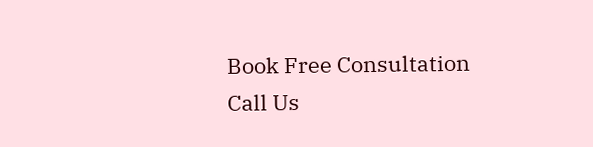Book Free Consultation Call Us